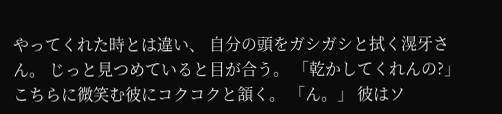やってくれた時とは違い、 自分の頭をガシガシと拭く滉牙さん。 じっと見つめていると目が合う。 「乾かしてくれんの?」 こちらに微笑む彼にコクコクと頷く。 「ん。」 彼はソ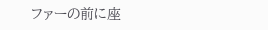ファーの前に座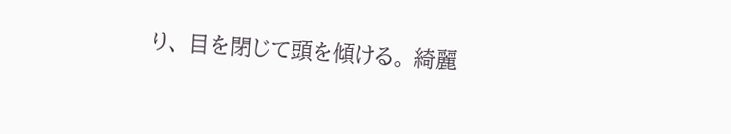り、 目を閉じて頭を傾ける。 綺麗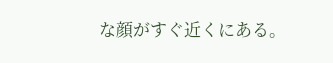な顔がすぐ近くにある。